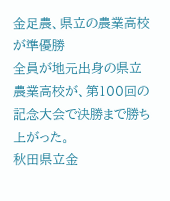金足農、県立の農業高校が準優勝
全員が地元出身の県立農業高校が、第100回の記念大会で決勝まで勝ち上がった。
秋田県立金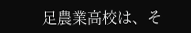足農業高校は、そ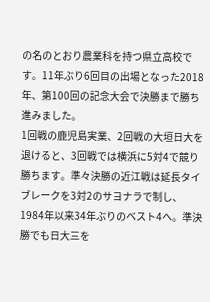の名のとおり農業科を持つ県立高校です。11年ぶり6回目の出場となった2018年、第100回の記念大会で決勝まで勝ち進みました。
1回戦の鹿児島実業、2回戦の大垣日大を退けると、3回戦では横浜に5対4で競り勝ちます。準々決勝の近江戦は延長タイブレークを3対2のサヨナラで制し、1984年以来34年ぶりのベスト4へ。準決勝でも日大三を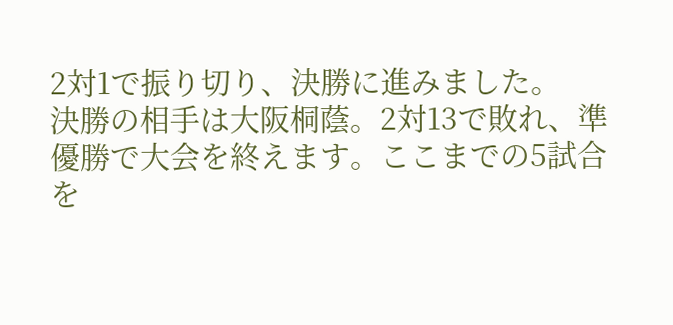2対1で振り切り、決勝に進みました。
決勝の相手は大阪桐蔭。2対13で敗れ、準優勝で大会を終えます。ここまでの5試合を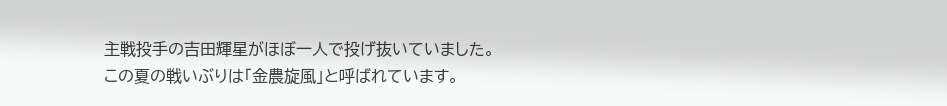主戦投手の吉田輝星がほぼ一人で投げ抜いていました。
この夏の戦いぶりは「金農旋風」と呼ばれています。